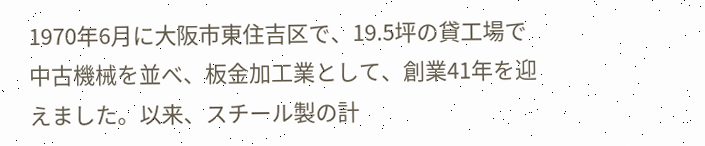1970年6月に大阪市東住吉区で、19.5坪の貸工場で中古機械を並べ、板金加工業として、創業41年を迎えました。以来、スチール製の計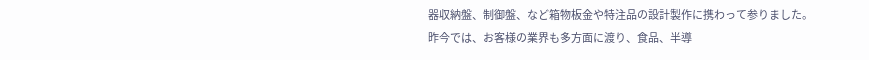器収納盤、制御盤、など箱物板金や特注品の設計製作に携わって参りました。
昨今では、お客様の業界も多方面に渡り、食品、半導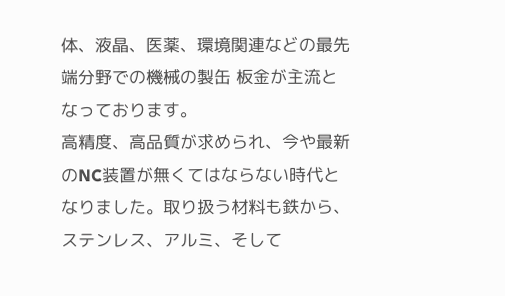体、液晶、医薬、環境関連などの最先端分野での機械の製缶 板金が主流となっております。
高精度、高品質が求められ、今や最新のNC装置が無くてはならない時代となりました。取り扱う材料も鉄から、ステンレス、アルミ、そして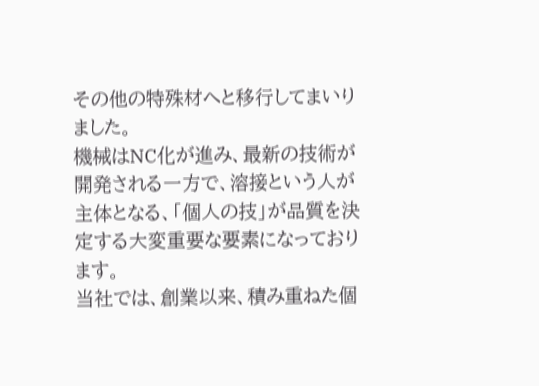その他の特殊材へと移行してまいりました。
機械はNC化が進み、最新の技術が開発される一方で、溶接という人が主体となる、「個人の技」が品質を決定する大変重要な要素になっております。
当社では、創業以来、積み重ねた個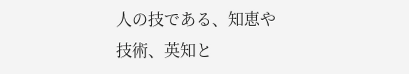人の技である、知恵や技術、英知と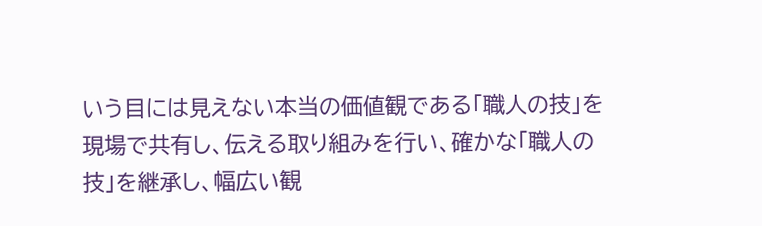いう目には見えない本当の価値観である「職人の技」を現場で共有し、伝える取り組みを行い、確かな「職人の技」を継承し、幅広い観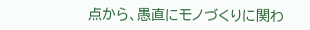点から、愚直にモノづくりに関わ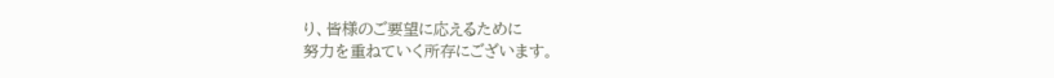り、皆様のご要望に応えるために
努力を重ねていく所存にございます。